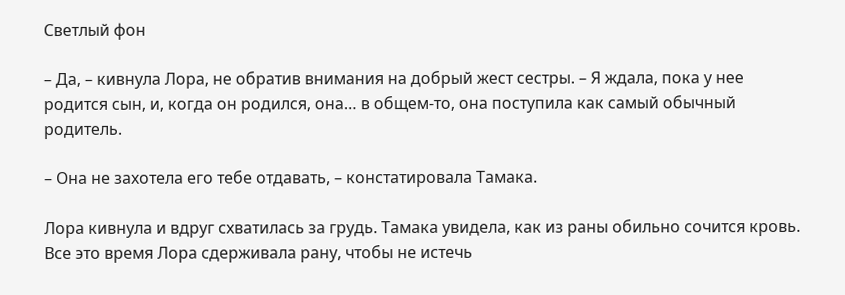Светлый фон

– Да, – кивнула Лора, не обратив внимания на добрый жест сестры. – Я ждала, пока у нее родится сын, и, когда он родился, она… в общем-то, она поступила как самый обычный родитель.

– Она не захотела его тебе отдавать, – констатировала Тамака.

Лора кивнула и вдруг схватилась за грудь. Тамака увидела, как из раны обильно сочится кровь. Все это время Лора сдерживала рану, чтобы не истечь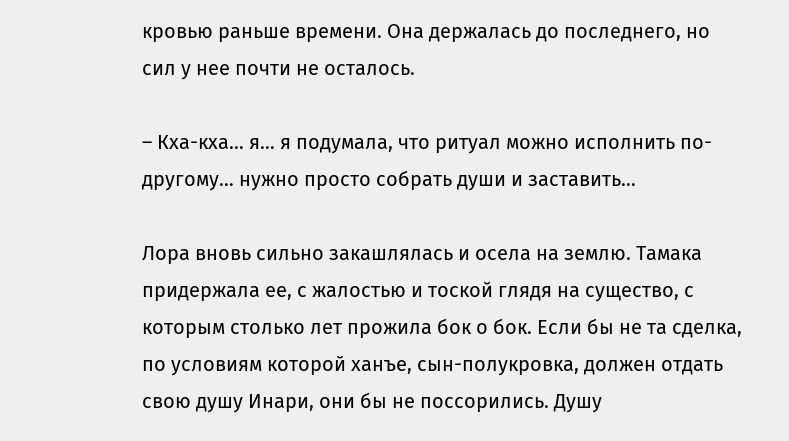кровью раньше времени. Она держалась до последнего, но сил у нее почти не осталось.

– Кха-кха… я… я подумала, что ритуал можно исполнить по-другому… нужно просто собрать души и заставить…

Лора вновь сильно закашлялась и осела на землю. Тамака придержала ее, с жалостью и тоской глядя на существо, с которым столько лет прожила бок о бок. Если бы не та сделка, по условиям которой ханъе, сын-полукровка, должен отдать свою душу Инари, они бы не поссорились. Душу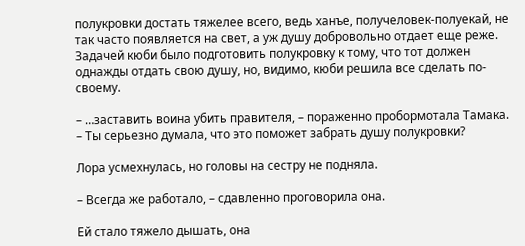полукровки достать тяжелее всего, ведь ханъе, получеловек-полуекай, не так часто появляется на свет, а уж душу добровольно отдает еще реже. Задачей кюби было подготовить полукровку к тому, что тот должен однажды отдать свою душу, но, видимо, кюби решила все сделать по-своему.

– …заставить воина убить правителя, – пораженно пробормотала Тамака. – Ты серьезно думала, что это поможет забрать душу полукровки?

Лора усмехнулась, но головы на сестру не подняла.

– Всегда же работало, – сдавленно проговорила она.

Ей стало тяжело дышать, она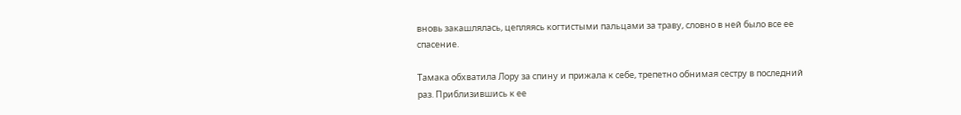вновь закашлялась, цепляясь когтистыми пальцами за траву, словно в ней было все ее спасение.

Тамака обхватила Лору за спину и прижала к себе, трепетно обнимая сестру в последний раз. Приблизившись к ее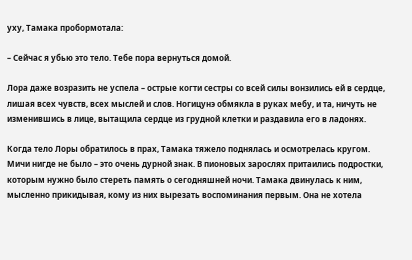уху, Тамака пробормотала:

– Сейчас я убью это тело. Тебе пора вернуться домой.

Лора даже возразить не успела – острые когти сестры со всей силы вонзились ей в сердце, лишая всех чувств, всех мыслей и слов. Ногицунэ обмякла в руках мебу, и та, ничуть не изменившись в лице, вытащила сердце из грудной клетки и раздавила его в ладонях.

Когда тело Лоры обратилось в прах, Тамака тяжело поднялась и осмотрелась кругом. Мичи нигде не было – это очень дурной знак. В пионовых зарослях притаились подростки, которым нужно было стереть память о сегодняшней ночи. Тамака двинулась к ним, мысленно прикидывая, кому из них вырезать воспоминания первым. Она не хотела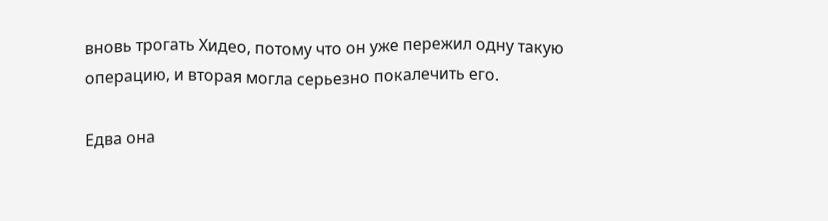вновь трогать Хидео, потому что он уже пережил одну такую операцию, и вторая могла серьезно покалечить его.

Едва она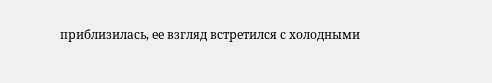приблизилась, ее взгляд встретился с холодными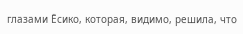глазами Ёсико, которая, видимо, решила, что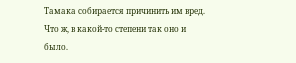Тамака собирается причинить им вред. Что ж, в какой-то степени так оно и было.